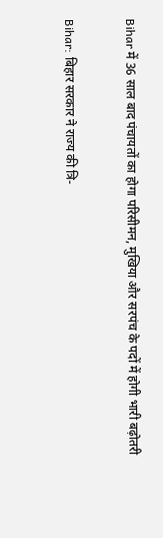Bihar में 36 साल बाद पंचायतों का होगा परिसीमन, मुखिया और सरपंच के पदों में होगी भारी बढ़ोतरी

Bihar: बिहार सरकार ने राज्य की त्रि-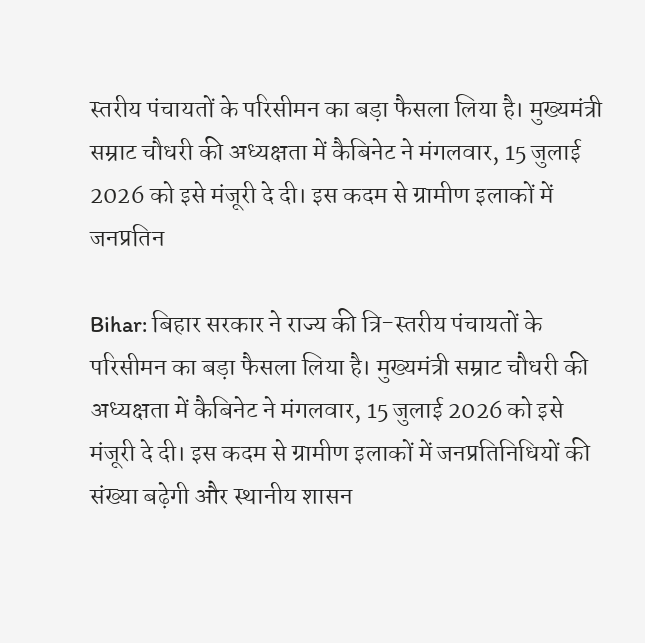स्तरीय पंचायतों के परिसीमन का बड़ा फैसला लिया है। मुख्यमंत्री सम्राट चौधरी की अध्यक्षता में कैबिनेट ने मंगलवार, 15 जुलाई 2026 को इसे मंजूरी दे दी। इस कदम से ग्रामीण इलाकों में जनप्रतिन

Bihar: बिहार सरकार ने राज्य की त्रि-स्तरीय पंचायतों के परिसीमन का बड़ा फैसला लिया है। मुख्यमंत्री सम्राट चौधरी की अध्यक्षता में कैबिनेट ने मंगलवार, 15 जुलाई 2026 को इसे मंजूरी दे दी। इस कदम से ग्रामीण इलाकों में जनप्रतिनिधियों की संख्या बढ़ेगी और स्थानीय शासन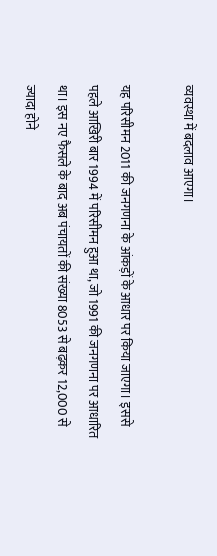व्यवस्था में बदलाव आएगा।

यह परिसीमन 2011 की जनगणना के आंकड़ों के आधार पर किया जाएगा। इससे पहले आखिरी बार 1994 में परिसीमन हुआ था, जो 1991 की जनगणना पर आधारित था। इस नए फैसले के बाद अब पंचायतों की संख्या 8053 से बढ़कर 12,000 से ज्यादा होने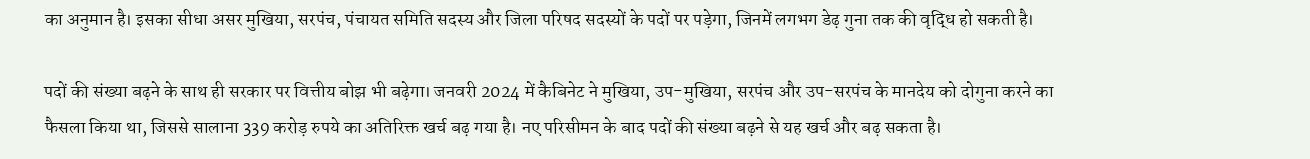का अनुमान है। इसका सीधा असर मुखिया, सरपंच, पंचायत समिति सदस्य और जिला परिषद सदस्यों के पदों पर पड़ेगा, जिनमें लगभग डेढ़ गुना तक की वृद्धि हो सकती है।

पदों की संख्या बढ़ने के साथ ही सरकार पर वित्तीय बोझ भी बढ़ेगा। जनवरी 2024 में कैबिनेट ने मुखिया, उप-मुखिया, सरपंच और उप-सरपंच के मानदेय को दोगुना करने का फैसला किया था, जिससे सालाना 339 करोड़ रुपये का अतिरिक्त खर्च बढ़ गया है। नए परिसीमन के बाद पदों की संख्या बढ़ने से यह खर्च और बढ़ सकता है।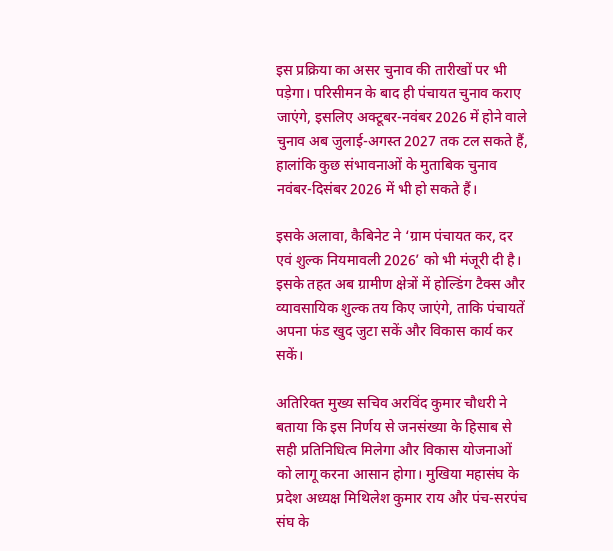इस प्रक्रिया का असर चुनाव की तारीखों पर भी पड़ेगा। परिसीमन के बाद ही पंचायत चुनाव कराए जाएंगे, इसलिए अक्टूबर-नवंबर 2026 में होने वाले चुनाव अब जुलाई-अगस्त 2027 तक टल सकते हैं, हालांकि कुछ संभावनाओं के मुताबिक चुनाव नवंबर-दिसंबर 2026 में भी हो सकते हैं।

इसके अलावा, कैबिनेट ने ‘ग्राम पंचायत कर, दर एवं शुल्क नियमावली 2026’ को भी मंजूरी दी है। इसके तहत अब ग्रामीण क्षेत्रों में होल्डिंग टैक्स और व्यावसायिक शुल्क तय किए जाएंगे, ताकि पंचायतें अपना फंड खुद जुटा सकें और विकास कार्य कर सकें।

अतिरिक्त मुख्य सचिव अरविंद कुमार चौधरी ने बताया कि इस निर्णय से जनसंख्या के हिसाब से सही प्रतिनिधित्व मिलेगा और विकास योजनाओं को लागू करना आसान होगा। मुखिया महासंघ के प्रदेश अध्यक्ष मिथिलेश कुमार राय और पंच-सरपंच संघ के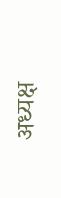अध्यक्ष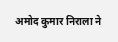अमोद कुमार निराला ने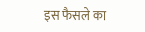इस फैसले का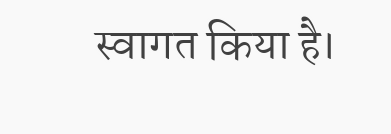स्वागत किया है।